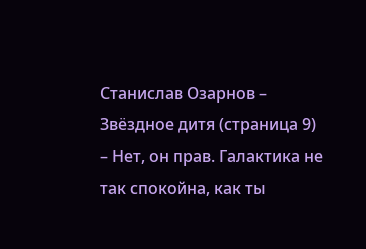Станислав Озарнов – Звёздное дитя (страница 9)
– Нет, он прав. Галактика не так спокойна, как ты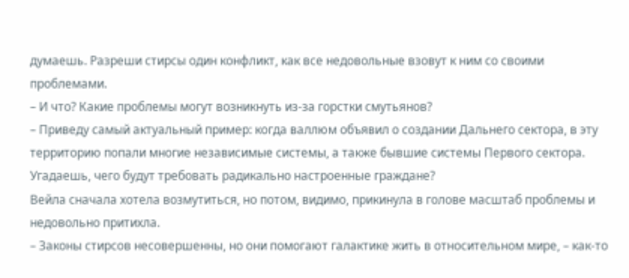думаешь. Разреши стирсы один конфликт, как все недовольные взовут к ним со своими проблемами.
– И что? Какие проблемы могут возникнуть из-за горстки смутьянов?
– Приведу самый актуальный пример: когда валлюм объявил о создании Дальнего сектора, в эту территорию попали многие независимые системы, а также бывшие системы Первого сектора. Угадаешь, чего будут требовать радикально настроенные граждане?
Вейла сначала хотела возмутиться, но потом, видимо, прикинула в голове масштаб проблемы и недовольно притихла.
– Законы стирсов несовершенны, но они помогают галактике жить в относительном мире, – как-то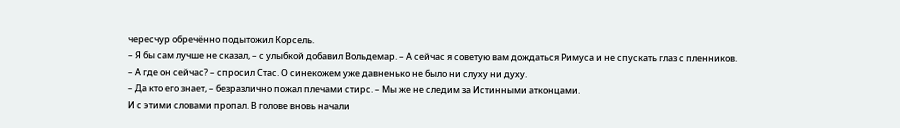чересчур обречённо подытожил Корсель.
– Я бы сам лучше не сказал, – с улыбкой добавил Вольдемар. – А сейчас я советую вам дождаться Римуса и не спускать глаз с пленников.
– А где он сейчас? – спросил Стас. О синекожем уже давненько не было ни слуху ни духу.
– Да кто его знает, – безразлично пожал плечами стирс. – Мы же не следим за Истинными атконцами.
И с этими словами пропал. В голове вновь начали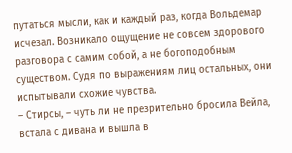путаться мысли, как и каждый раз, когда Вольдемар исчезал. Возникало ощущение не совсем здорового разговора с самим собой, а не богоподобным существом. Судя по выражениям лиц остальных, они испытывали схожие чувства.
– Стирсы, – чуть ли не презрительно бросила Вейла, встала с дивана и вышла в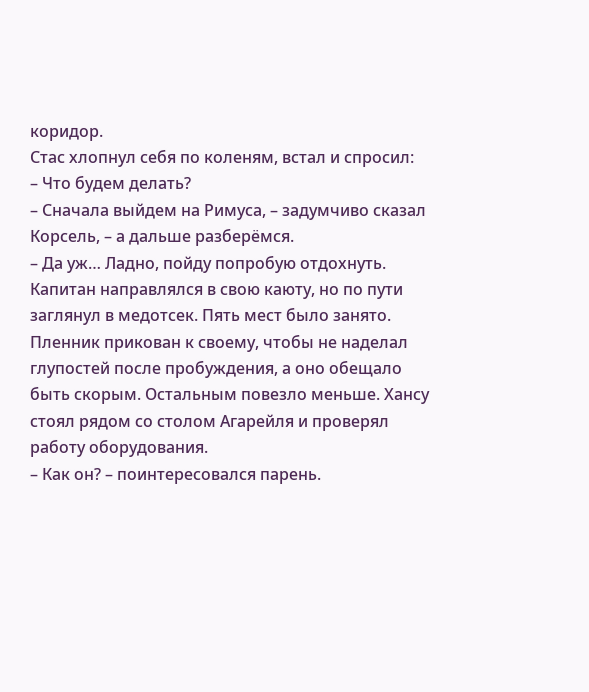коридор.
Стас хлопнул себя по коленям, встал и спросил:
– Что будем делать?
– Сначала выйдем на Римуса, – задумчиво сказал Корсель, – а дальше разберёмся.
– Да уж… Ладно, пойду попробую отдохнуть.
Капитан направлялся в свою каюту, но по пути заглянул в медотсек. Пять мест было занято. Пленник прикован к своему, чтобы не наделал глупостей после пробуждения, а оно обещало быть скорым. Остальным повезло меньше. Хансу стоял рядом со столом Агарейля и проверял работу оборудования.
– Как он? – поинтересовался парень.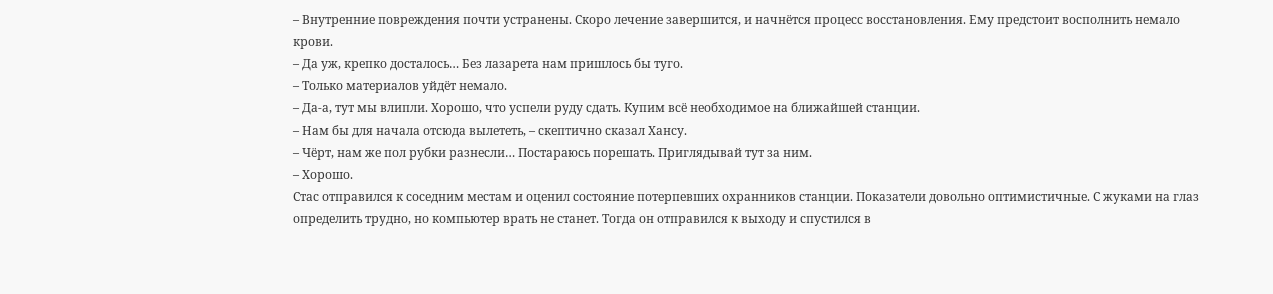– Внутренние повреждения почти устранены. Скоро лечение завершится, и начнётся процесс восстановления. Ему предстоит восполнить немало крови.
– Да уж, крепко досталось… Без лазарета нам пришлось бы туго.
– Только материалов уйдёт немало.
– Да-а, тут мы влипли. Хорошо, что успели руду сдать. Купим всё необходимое на ближайшей станции.
– Нам бы для начала отсюда вылететь, – скептично сказал Хансу.
– Чёрт, нам же пол рубки разнесли… Постараюсь порешать. Приглядывай тут за ним.
– Хорошо.
Стас отправился к соседним местам и оценил состояние потерпевших охранников станции. Показатели довольно оптимистичные. С жуками на глаз определить трудно, но компьютер врать не станет. Тогда он отправился к выходу и спустился в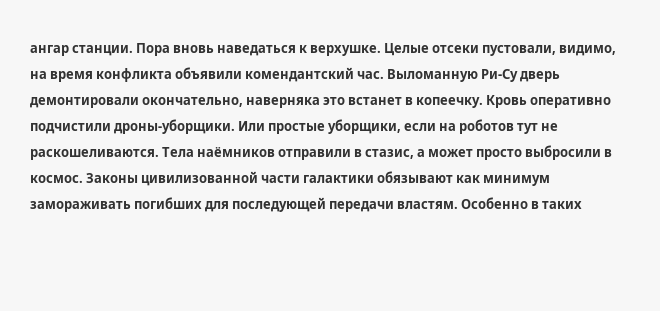ангар станции. Пора вновь наведаться к верхушке. Целые отсеки пустовали, видимо, на время конфликта объявили комендантский час. Выломанную Ри-Су дверь демонтировали окончательно, наверняка это встанет в копеечку. Кровь оперативно подчистили дроны-уборщики. Или простые уборщики, если на роботов тут не раскошеливаются. Тела наёмников отправили в стазис, а может просто выбросили в космос. Законы цивилизованной части галактики обязывают как минимум замораживать погибших для последующей передачи властям. Особенно в таких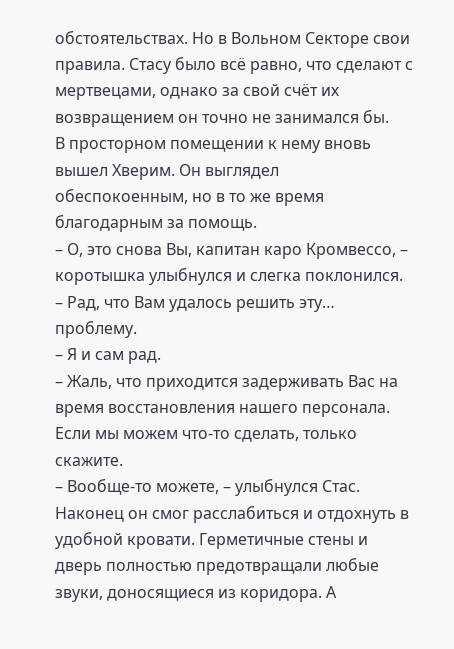обстоятельствах. Но в Вольном Секторе свои правила. Стасу было всё равно, что сделают с мертвецами, однако за свой счёт их возвращением он точно не занимался бы.
В просторном помещении к нему вновь вышел Хверим. Он выглядел обеспокоенным, но в то же время благодарным за помощь.
– О, это снова Вы, капитан каро Кромвессо, – коротышка улыбнулся и слегка поклонился. – Рад, что Вам удалось решить эту… проблему.
– Я и сам рад.
– Жаль, что приходится задерживать Вас на время восстановления нашего персонала. Если мы можем что-то сделать, только скажите.
– Вообще-то можете, – улыбнулся Стас.
Наконец он смог расслабиться и отдохнуть в удобной кровати. Герметичные стены и дверь полностью предотвращали любые звуки, доносящиеся из коридора. А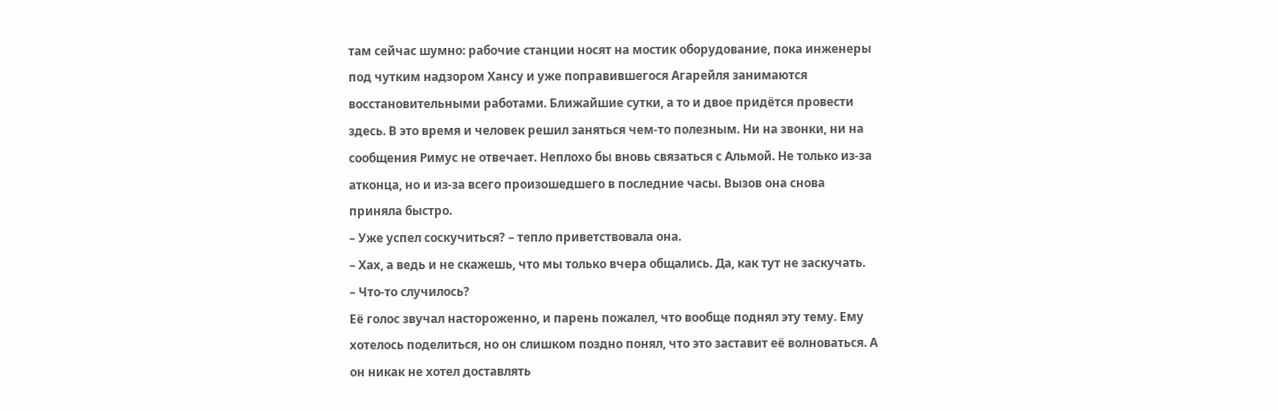там сейчас шумно: рабочие станции носят на мостик оборудование, пока инженеры под чутким надзором Хансу и уже поправившегося Агарейля занимаются восстановительными работами. Ближайшие сутки, а то и двое придётся провести здесь. В это время и человек решил заняться чем-то полезным. Ни на звонки, ни на сообщения Римус не отвечает. Неплохо бы вновь связаться с Альмой. Не только из-за атконца, но и из-за всего произошедшего в последние часы. Вызов она снова приняла быстро.
– Уже успел соскучиться? – тепло приветствовала она.
– Хах, а ведь и не скажешь, что мы только вчера общались. Да, как тут не заскучать.
– Что-то случилось?
Её голос звучал настороженно, и парень пожалел, что вообще поднял эту тему. Ему хотелось поделиться, но он слишком поздно понял, что это заставит её волноваться. А он никак не хотел доставлять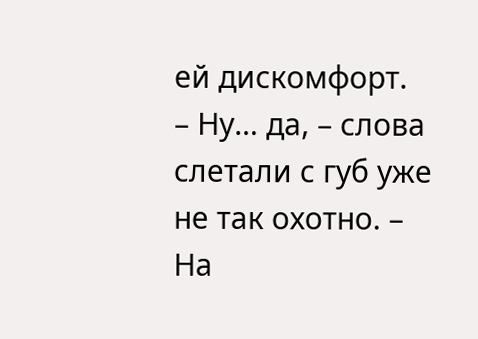ей дискомфорт.
– Ну… да, – слова слетали с губ уже не так охотно. – На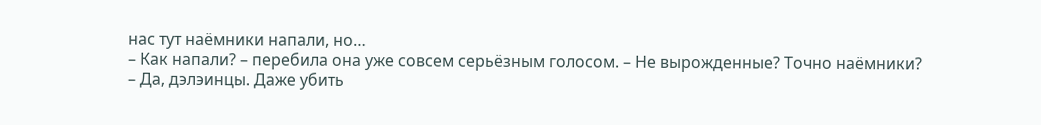нас тут наёмники напали, но…
– Как напали? – перебила она уже совсем серьёзным голосом. – Не вырожденные? Точно наёмники?
– Да, дэлэинцы. Даже убить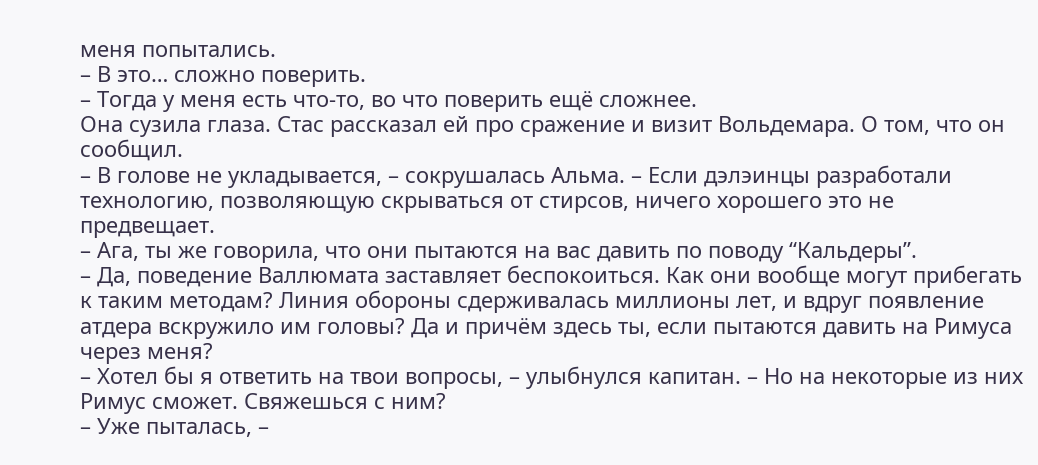меня попытались.
– В это… сложно поверить.
– Тогда у меня есть что-то, во что поверить ещё сложнее.
Она сузила глаза. Стас рассказал ей про сражение и визит Вольдемара. О том, что он сообщил.
– В голове не укладывается, – сокрушалась Альма. – Если дэлэинцы разработали технологию, позволяющую скрываться от стирсов, ничего хорошего это не предвещает.
– Ага, ты же говорила, что они пытаются на вас давить по поводу “Кальдеры”.
– Да, поведение Валлюмата заставляет беспокоиться. Как они вообще могут прибегать к таким методам? Линия обороны сдерживалась миллионы лет, и вдруг появление атдера вскружило им головы? Да и причём здесь ты, если пытаются давить на Римуса через меня?
– Хотел бы я ответить на твои вопросы, – улыбнулся капитан. – Но на некоторые из них Римус сможет. Свяжешься с ним?
– Уже пыталась, –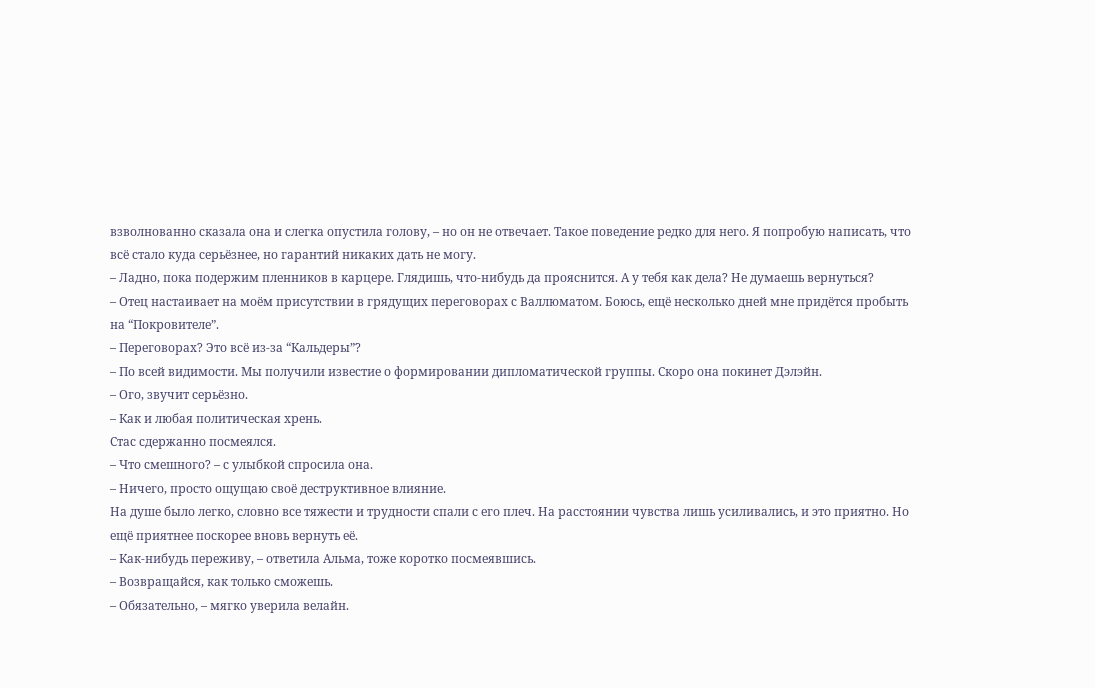взволнованно сказала она и слегка опустила голову, – но он не отвечает. Такое поведение редко для него. Я попробую написать, что всё стало куда серьёзнее, но гарантий никаких дать не могу.
– Ладно, пока подержим пленников в карцере. Глядишь, что-нибудь да прояснится. А у тебя как дела? Не думаешь вернуться?
– Отец настаивает на моём присутствии в грядущих переговорах с Валлюматом. Боюсь, ещё несколько дней мне придётся пробыть на “Покровителе”.
– Переговорах? Это всё из-за “Кальдеры”?
– По всей видимости. Мы получили известие о формировании дипломатической группы. Скоро она покинет Дэлэйн.
– Ого, звучит серьёзно.
– Как и любая политическая хрень.
Стас сдержанно посмеялся.
– Что смешного? – с улыбкой спросила она.
– Ничего, просто ощущаю своё деструктивное влияние.
На душе было легко, словно все тяжести и трудности спали с его плеч. На расстоянии чувства лишь усиливались, и это приятно. Но ещё приятнее поскорее вновь вернуть её.
– Как-нибудь переживу, – ответила Альма, тоже коротко посмеявшись.
– Возвращайся, как только сможешь.
– Обязательно, – мягко уверила велайн.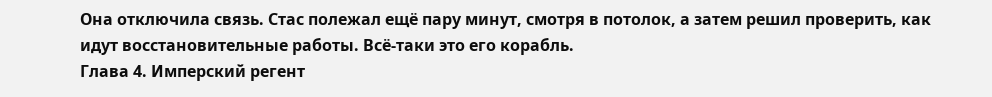Она отключила связь. Стас полежал ещё пару минут, смотря в потолок, а затем решил проверить, как идут восстановительные работы. Всё-таки это его корабль.
Глава 4. Имперский регент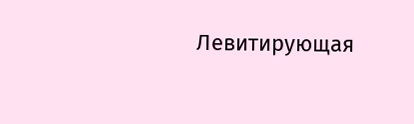Левитирующая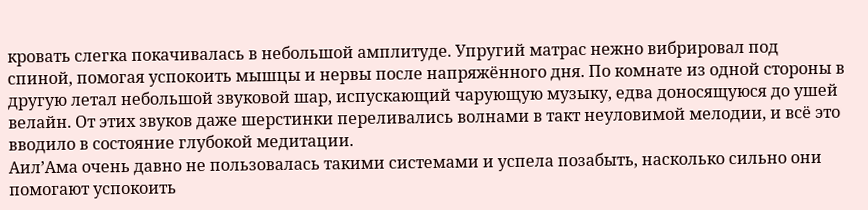кровать слегка покачивалась в небольшой амплитуде. Упругий матрас нежно вибрировал под спиной, помогая успокоить мышцы и нервы после напряжённого дня. По комнате из одной стороны в другую летал небольшой звуковой шар, испускающий чарующую музыку, едва доносящуюся до ушей велайн. От этих звуков даже шерстинки переливались волнами в такт неуловимой мелодии, и всё это вводило в состояние глубокой медитации.
Аил’Ама очень давно не пользовалась такими системами и успела позабыть, насколько сильно они помогают успокоить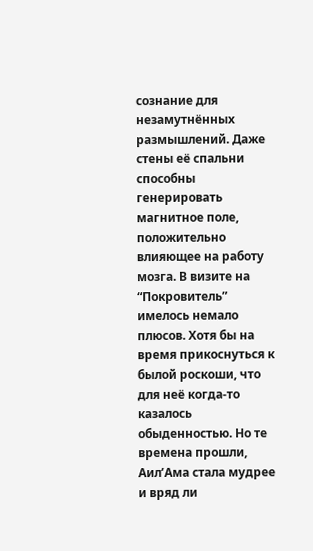сознание для незамутнённых размышлений. Даже стены её спальни способны генерировать магнитное поле, положительно влияющее на работу мозга. В визите на “Покровитель” имелось немало плюсов. Хотя бы на время прикоснуться к былой роскоши, что для неё когда-то казалось обыденностью. Но те времена прошли, Аил’Ама стала мудрее и вряд ли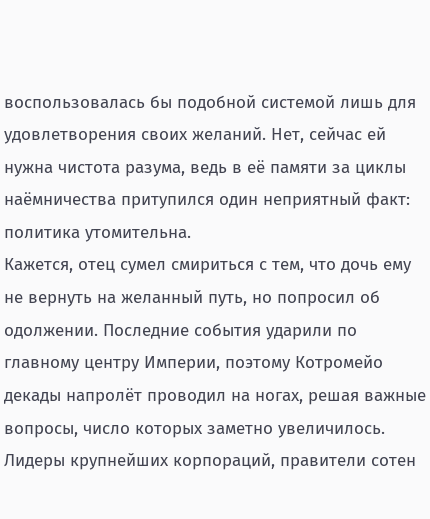воспользовалась бы подобной системой лишь для удовлетворения своих желаний. Нет, сейчас ей нужна чистота разума, ведь в её памяти за циклы наёмничества притупился один неприятный факт: политика утомительна.
Кажется, отец сумел смириться с тем, что дочь ему не вернуть на желанный путь, но попросил об одолжении. Последние события ударили по главному центру Империи, поэтому Котромейо декады напролёт проводил на ногах, решая важные вопросы, число которых заметно увеличилось. Лидеры крупнейших корпораций, правители сотен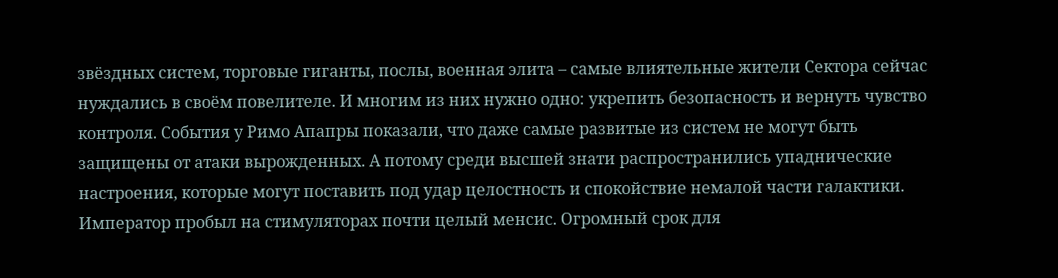звёздных систем, торговые гиганты, послы, военная элита – самые влиятельные жители Сектора сейчас нуждались в своём повелителе. И многим из них нужно одно: укрепить безопасность и вернуть чувство контроля. События у Римо Апапры показали, что даже самые развитые из систем не могут быть защищены от атаки вырожденных. А потому среди высшей знати распространились упаднические настроения, которые могут поставить под удар целостность и спокойствие немалой части галактики.
Император пробыл на стимуляторах почти целый менсис. Огромный срок для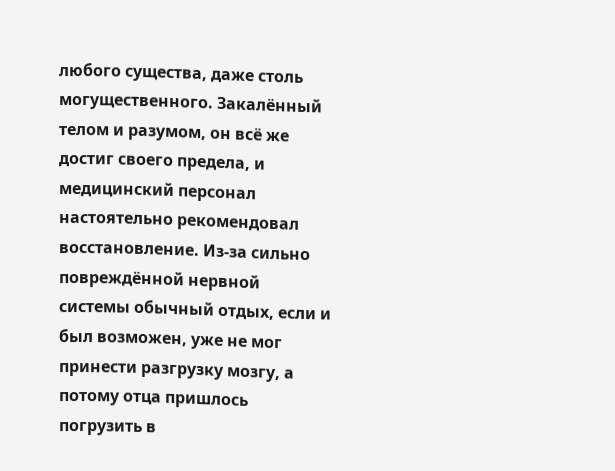любого существа, даже столь могущественного. Закалённый телом и разумом, он всё же достиг своего предела, и медицинский персонал настоятельно рекомендовал восстановление. Из-за сильно повреждённой нервной системы обычный отдых, если и был возможен, уже не мог принести разгрузку мозгу, а потому отца пришлось погрузить в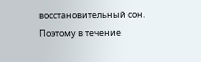восстановительный сон. Поэтому в течение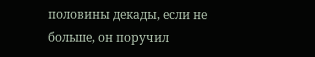половины декады, если не больше, он поручил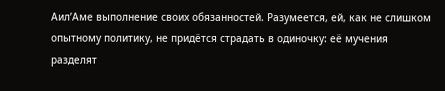Аил’Аме выполнение своих обязанностей. Разумеется, ей, как не слишком опытному политику, не придётся страдать в одиночку: её мучения разделят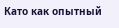Като как опытный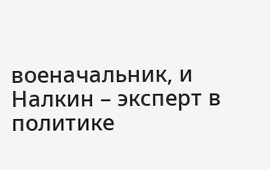военачальник, и Налкин – эксперт в политике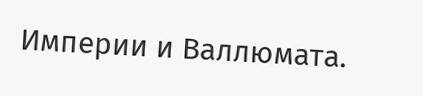Империи и Валлюмата.